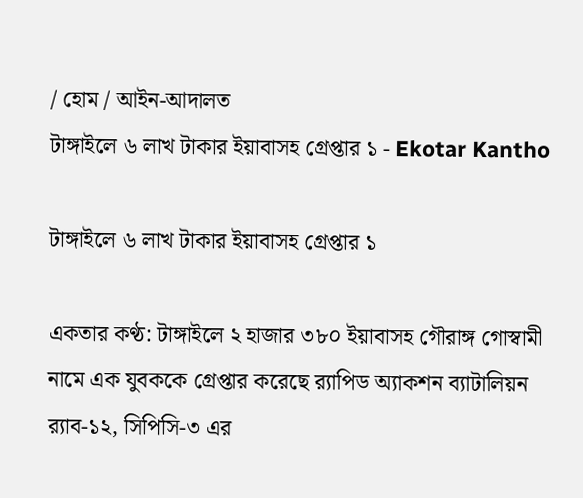/ হোম / আইন-আদালত
টাঙ্গাইলে ৬ লাখ টাকার ইয়াবাসহ গ্রেপ্তার ১ - Ekotar Kantho

টাঙ্গাইলে ৬ লাখ টাকার ইয়াবাসহ গ্রেপ্তার ১

একতার কণ্ঠ: টাঙ্গাইলে ২ হাজার ৩৮০ ইয়াবাসহ গৌরাঙ্গ গোস্বামী নামে এক যুবককে গ্রেপ্তার করেছে র‍্যাপিড অ্যাকশন ব্যাটালিয়ন র‌্যাব-১২, সিপিসি-৩ এর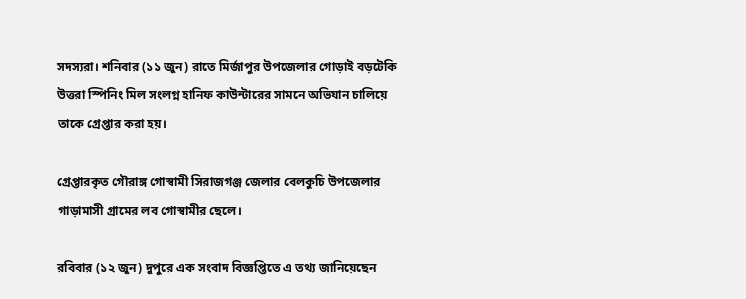সদস্যরা। শনিবার (১১ জুন) রাতে মির্জাপুর উপজেলার গোড়াই বড়টেকি উত্তরা স্পিনিং মিল সংলগ্ন হানিফ কাউন্টারের সামনে অভিযান চালিয়ে তাকে গ্রেপ্তার করা হয়।

গ্রেপ্তারকৃত গৌরাঙ্গ গোস্বামী সিরাজগঞ্জ জেলার বেলকুচি উপজেলার গাড়ামাসী গ্রামের লব গোস্বামীর ছেলে।

রবিবার (১২ জুন) দুপুরে এক সংবাদ বিজ্ঞপ্তিতে এ তথ্য জানিয়েছেন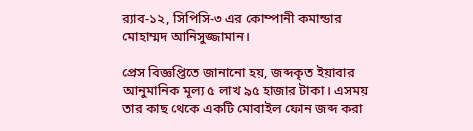র‌্যাব-১২, সিপিসি-৩ এর কোম্পানী কমান্ডার মোহাম্মদ আনিসুজ্জামান।

প্রেস বিজ্ঞপ্তিতে জানানো হয়, জব্দকৃত ইয়াবার আনুমানিক মূল্য ৫ লাখ ৯৫ হাজার টাকা। এসময় তার কাছ থেকে একটি মোবাইল ফোন জব্দ করা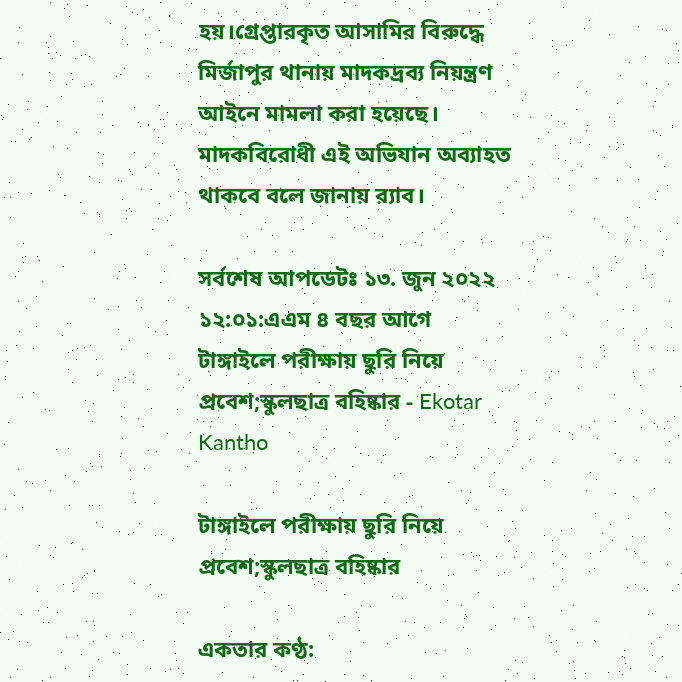হয়।গ্রেপ্তারকৃত আসামির বিরুদ্ধে মির্জাপুর থানায় মাদকদ্রব্য নিয়ন্ত্রণ আইনে মামলা করা হয়েছে। মাদকবিরোধী এই অভিযান অব্যাহত থাকবে বলে জানায় র‌্যাব।

সর্বশেষ আপডেটঃ ১৩. জুন ২০২২ ১২:০১:এএম ৪ বছর আগে
টাঙ্গাইলে পরীক্ষায় ছুরি নিয়ে প্রবেশ;স্কুলছাত্র বহিষ্কার - Ekotar Kantho

টাঙ্গাইলে পরীক্ষায় ছুরি নিয়ে প্রবেশ;স্কুলছাত্র বহিষ্কার

একতার কণ্ঠ: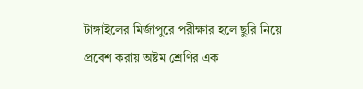টাঙ্গাইলের মির্জাপুরে পরীক্ষার হলে ছুরি নিয়ে প্রবেশ করায় অষ্টম শ্রেণির এক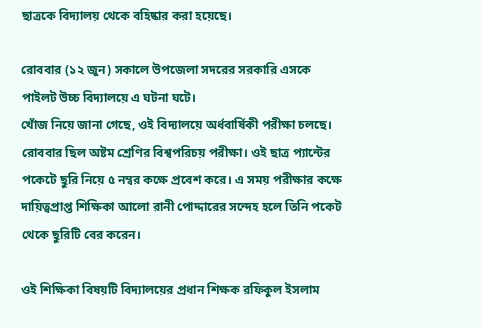ছাত্রকে বিদ্যালয় থেকে বহিষ্কার করা হয়েছে।

রোববার (১২ জুন) সকালে উপজেলা সদরের সরকারি এসকে পাইলট উচ্চ বিদ্যালয়ে এ ঘটনা ঘটে।
খোঁজ নিয়ে জানা গেছে, ওই বিদ্যালয়ে অর্ধবার্ষিকী পরীক্ষা চলছে। রোববার ছিল অষ্টম শ্রেণির বিশ্বপরিচয় পরীক্ষা। ওই ছাত্র প্যান্টের পকেটে ছুরি নিয়ে ৫ নম্বর কক্ষে প্রবেশ করে। এ সময় পরীক্ষার কক্ষে দায়িত্বপ্রাপ্ত শিক্ষিকা আলো রানী পোদ্দারের সন্দেহ হলে তিনি পকেট থেকে ছুরিটি বের করেন।

ওই শিক্ষিকা বিষয়টি বিদ্যালয়ের প্রধান শিক্ষক রফিকুল ইসলাম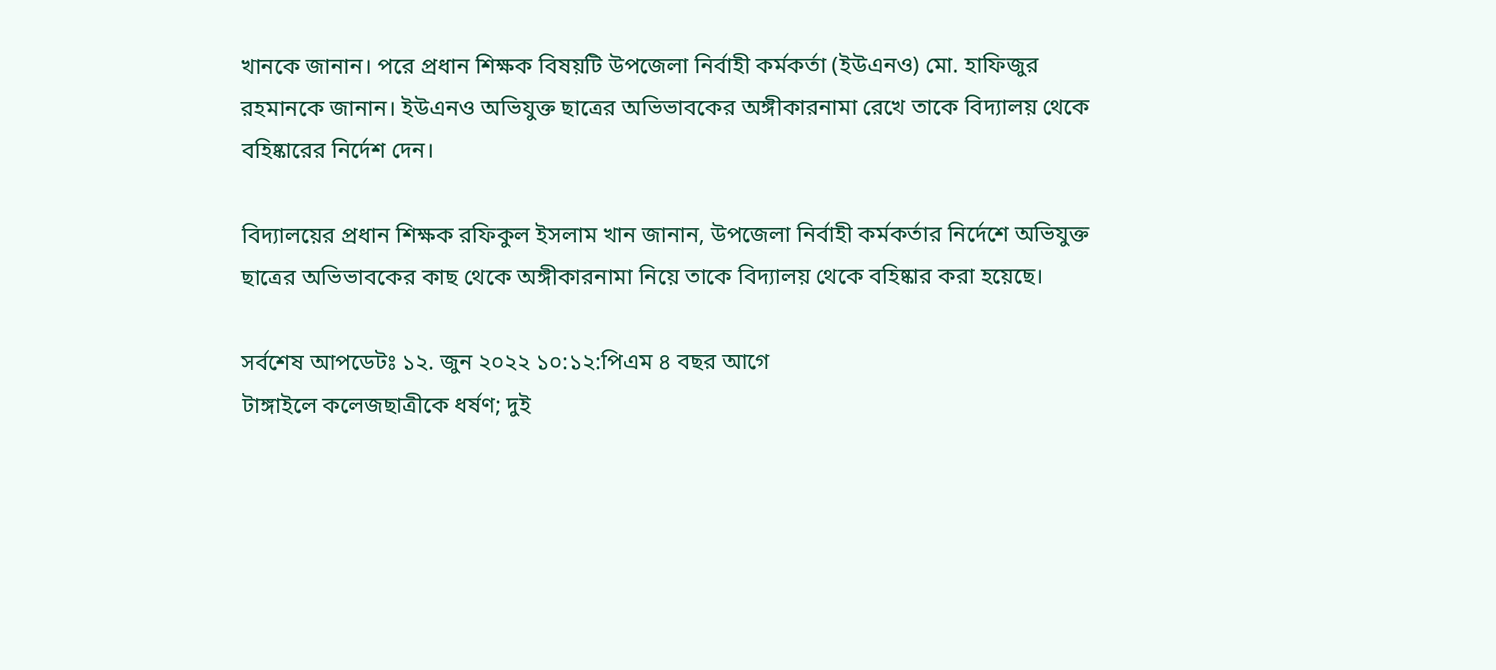খানকে জানান। পরে প্রধান শিক্ষক বিষয়টি উপজেলা নির্বাহী কর্মকর্তা (ইউএনও) মো. হাফিজুর রহমানকে জানান। ইউএনও অভিযুক্ত ছাত্রের অভিভাবকের অঙ্গীকারনামা রেখে তাকে বিদ্যালয় থেকে বহিষ্কারের নির্দেশ দেন।

বিদ্যালয়ের প্রধান শিক্ষক রফিকুল ইসলাম খান জানান, উপজেলা নির্বাহী কর্মকর্তার নির্দেশে অভিযুক্ত ছাত্রের অভিভাবকের কাছ থেকে অঙ্গীকারনামা নিয়ে তাকে বিদ্যালয় থেকে বহিষ্কার করা হয়েছে।

সর্বশেষ আপডেটঃ ১২. জুন ২০২২ ১০:১২:পিএম ৪ বছর আগে
টাঙ্গাইলে কলেজছাত্রীকে ধর্ষণ; দুই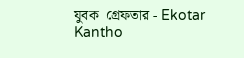যুবক  গ্রেফতার - Ekotar Kantho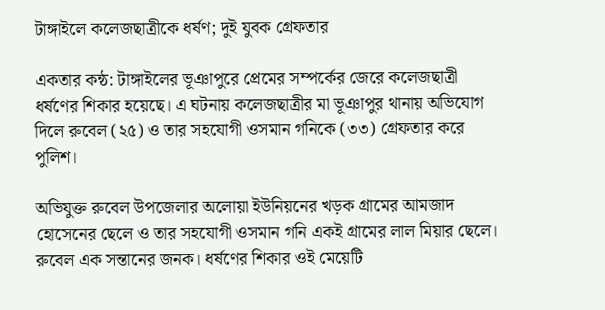টাঙ্গাইলে কলেজছাত্রীকে ধর্ষণ; দুই যুবক গ্রেফতার

একতার কন্ঠ: টাঙ্গাইলের ভূঞাপুরে প্রেমের সম্পর্কের জেরে কলেজছাত্রী ধর্ষণের শিকার হয়েছে। এ ঘটনায় কলেজছাত্রীর মা ভূঞাপুর থানায় অভিযোগ দিলে রুবেল (২৫) ও তার সহযোগী ওসমান গনিকে (৩৩) গ্রেফতার করে পুলিশ।

অভিযুক্ত রুবেল উপজেলার অলোয়া ইউনিয়নের খড়ক গ্রামের আমজাদ হোসেনের ছেলে ও তার সহযোগী ওসমান গনি একই গ্রামের লাল মিয়ার ছেলে। রুবেল এক সন্তানের জনক। ধর্ষণের শিকার ওই মেয়েটি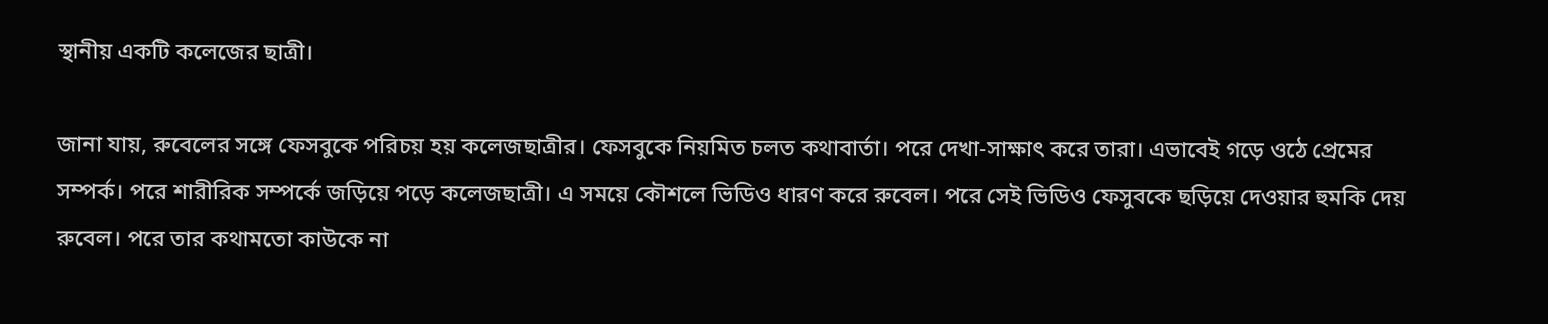স্থানীয় একটি কলেজের ছাত্রী।

জানা যায়, রুবেলের সঙ্গে ফেসবুকে পরিচয় হয় কলেজছাত্রীর। ফেসবুকে নিয়মিত চলত কথাবার্তা। পরে দেখা-সাক্ষাৎ করে তারা। এভাবেই গড়ে ওঠে প্রেমের সম্পর্ক। পরে শারীরিক সম্পর্কে জড়িয়ে পড়ে কলেজছাত্রী। এ সময়ে কৌশলে ভিডিও ধারণ করে রুবেল। পরে সেই ভিডিও ফেসুবকে ছড়িয়ে দেওয়ার হুমকি দেয় রুবেল। পরে তার কথামতো কাউকে না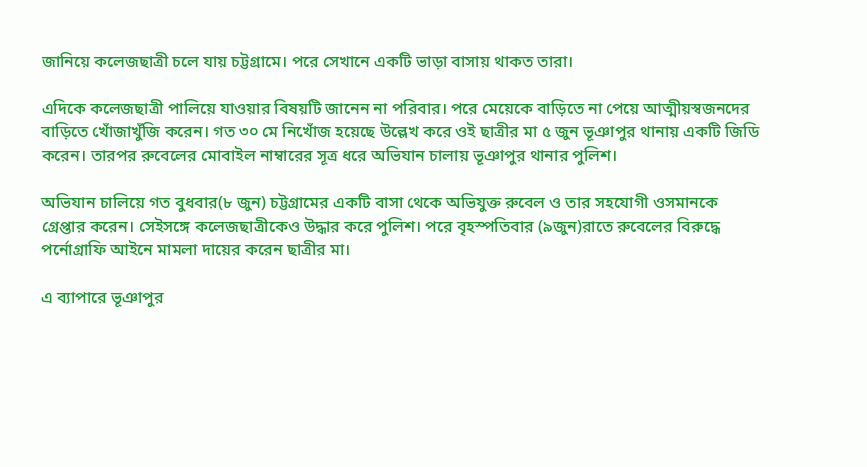জানিয়ে কলেজছাত্রী চলে যায় চট্টগ্রামে। পরে সেখানে একটি ভাড়া বাসায় থাকত তারা।

এদিকে কলেজছাত্রী পালিয়ে যাওয়ার বিষয়টি জানেন না পরিবার। পরে মেয়েকে বাড়িতে না পেয়ে আত্মীয়স্বজনদের বাড়িতে খোঁজাখুঁজি করেন। গত ৩০ মে নিখোঁজ হয়েছে উল্লেখ করে ওই ছাত্রীর মা ৫ জুন ভূঞাপুর থানায় একটি জিডি করেন। তারপর রুবেলের মোবাইল নাম্বারের সূত্র ধরে অভিযান চালায় ভূঞাপুর থানার পুলিশ।

অভিযান চালিয়ে গত বুধবার(৮ জুন) চট্টগ্রামের একটি বাসা থেকে অভিযুক্ত রুবেল ও তার সহযোগী ওসমানকে গ্রেপ্তার করেন। সেইসঙ্গে কলেজছাত্রীকেও উদ্ধার করে পুলিশ। পরে বৃহস্পতিবার (৯জুন)রাতে রুবেলের বিরুদ্ধে পর্নোগ্রাফি আইনে মামলা দায়ের করেন ছাত্রীর মা।

এ ব্যাপারে ভূঞাপুর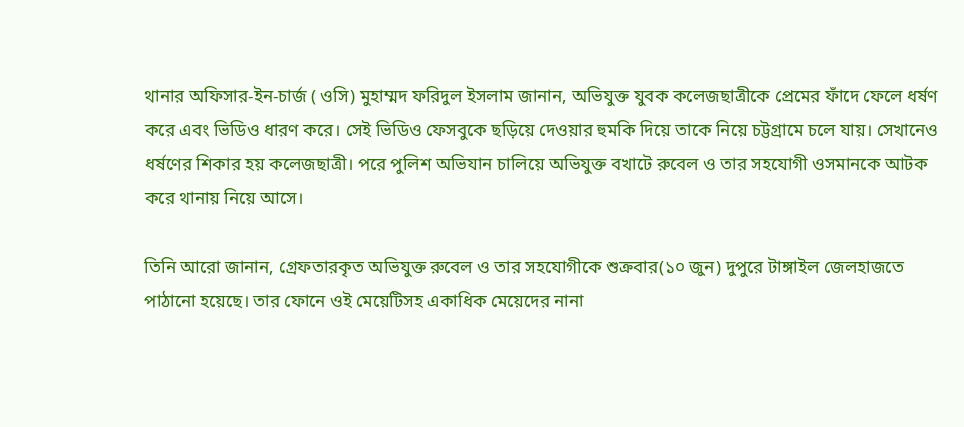থানার অফিসার-ইন-চার্জ ( ওসি) মুহাম্মদ ফরিদুল ইসলাম জানান, অভিযুক্ত যুবক কলেজছাত্রীকে প্রেমের ফাঁদে ফেলে ধর্ষণ করে এবং ভিডিও ধারণ করে। সেই ভিডিও ফেসবুকে ছড়িয়ে দেওয়ার হুমকি দিয়ে তাকে নিয়ে চট্টগ্রামে চলে যায়। সেখানেও ধর্ষণের শিকার হয় কলেজছাত্রী। পরে পুলিশ অভিযান চালিয়ে অভিযুক্ত বখাটে রুবেল ও তার সহযোগী ওসমানকে আটক করে থানায় নিয়ে আসে।

তিনি আরো জানান, গ্রেফতারকৃত অভিযুক্ত রুবেল ও তার সহযোগীকে শুক্রবার(১০ জুন) দুপুরে টাঙ্গাইল জেলহাজতে পাঠানো হয়েছে। তার ফোনে ওই মেয়েটিসহ একাধিক মেয়েদের নানা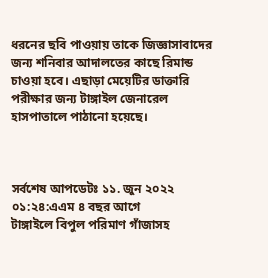ধরনের ছবি পাওয়ায় তাকে জিজ্ঞাসাবাদের জন্য শনিবার আদালতের কাছে রিমান্ড চাওয়া হবে। এছাড়া মেয়েটির ডাক্তারি পরীক্ষার জন্য টাঙ্গাইল জেনারেল হাসপাতালে পাঠানো হয়েছে।



সর্বশেষ আপডেটঃ ১১. জুন ২০২২ ০১:২৪:এএম ৪ বছর আগে
টাঙ্গাইলে বিপুল পরিমাণ গাঁজাসহ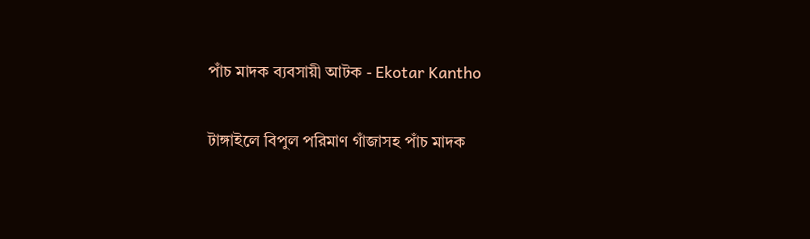পাঁচ মাদক ব্যবসায়ী আটক - Ekotar Kantho

টাঙ্গাইলে বিপুল পরিমাণ গাঁজাসহ পাঁচ মাদক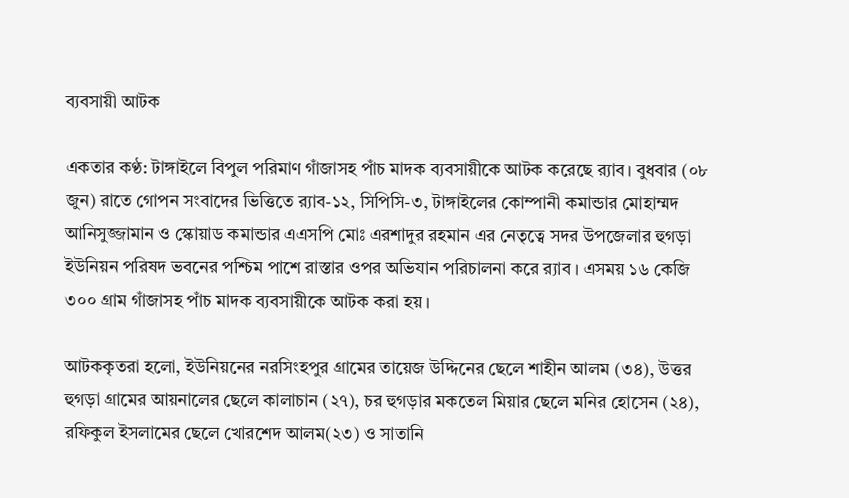ব্যবসায়ী আটক

একতার কণ্ঠ: টাঙ্গাইলে বিপুল পরিমাণ গাঁজাসহ পাঁচ মাদক ব্যবসায়ীকে আটক করেছে র‌্যাব। বুধবার (০৮ জুন) রাতে গোপন সংবাদের ভিত্তিতে র‌্যাব-১২, সিপিসি-৩, টাঙ্গাইলের কোম্পানী কমান্ডার মোহাম্মদ আনিসুজ্জামান ও স্কোয়াড কমান্ডার এএসপি মোঃ এরশাদুর রহমান এর নেতৃত্বে সদর উপজেলার হুগড়া ইউনিয়ন পরিষদ ভবনের পশ্চিম পাশে রাস্তার ওপর অভিযান পরিচালনা করে র‌্যাব । এসময় ১৬ কেজি ৩০০ গ্রাম গাঁজাসহ পাঁচ মাদক ব্যবসায়ীকে আটক করা হয়।

আটককৃতরা হলো, ইউনিয়নের নরসিংহপুর গ্রামের তায়েজ উদ্দিনের ছেলে শাহীন আলম (৩৪), উত্তর হুগড়া গ্রামের আয়নালের ছেলে কালাচান (২৭), চর হুগড়ার মকতেল মিয়ার ছেলে মনির হোসেন (২৪), রফিকুল ইসলামের ছেলে খোরশেদ আলম(২৩) ও সাতানি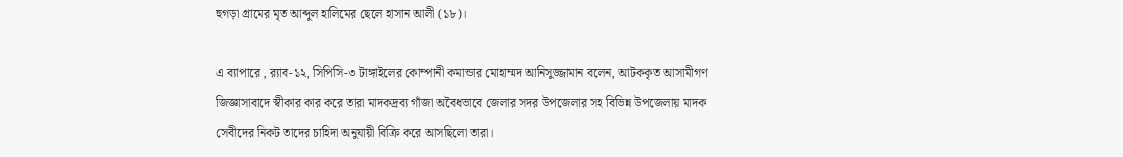হুগড়া গ্রামের মৃত আব্দুল হালিমের ছেলে হাসান আলী (১৮)।

এ ব্যাপারে , র‌্যাব-১২, সিপিসি-৩ টাঙ্গাইলের কোম্পানী কমান্ডার মোহাম্মদ আনিসুজ্জামান বলেন, আটককৃত আসামীগণ জিজ্ঞাসাবাদে স্বীকার কার করে তারা মাদকদ্রব্য গাঁজা অবৈধভাবে জেলার সদর উপজেলার সহ বিভিন্ন উপজেলায় মাদক সেবীদের নিকট তাদের চাহিদা অনুযায়ী বিক্রি করে আসছিলো তারা।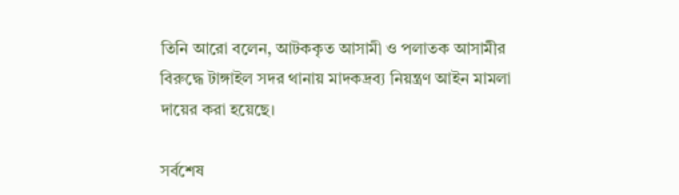তিনি আরো বলেন, আটককৃত আসামী ও পলাতক আসামীর বিরুদ্ধে টাঙ্গাইল সদর থানায় মাদকদ্রব্য নিয়ন্ত্রণ আইন মামলা দায়ের করা হয়েছে।

সর্বশেষ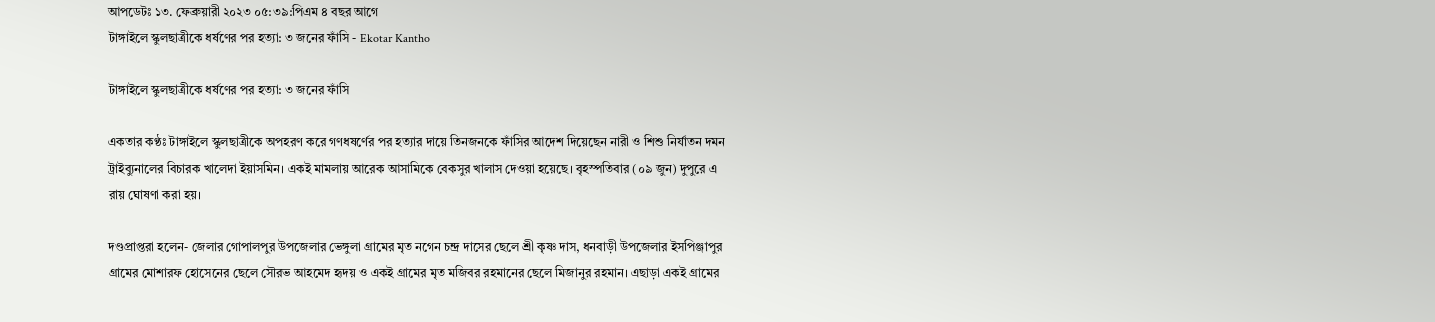আপডেটঃ ১৩. ফেব্রুয়ারী ২০২৩ ০৫:৩৯:পিএম ৪ বছর আগে
টাঙ্গাইলে স্কুলছাত্রীকে ধর্ষণের পর হত্যা: ৩ জনের ফাঁসি - Ekotar Kantho

টাঙ্গাইলে স্কুলছাত্রীকে ধর্ষণের পর হত্যা: ৩ জনের ফাঁসি

একতার কণ্ঠঃ টাঙ্গাইলে স্কুলছাত্রীকে অপহরণ করে গণধষর্ণের পর হত্যার দায়ে তিনজনকে ফাঁসির আদেশ দিয়েছেন নারী ও শিশু নির্যাতন দমন ট্রাইব্যুনালের বিচারক খালেদা ইয়াসমিন। একই মামলায় আরেক আসামিকে বেকসুর খালাস দেওয়া হয়েছে। বৃহস্পতিবার (০৯ জুন) দুপুরে এ রায় ঘোষণা করা হয়।

দণ্ডপ্রাপ্তরা হলেন- জেলার গোপালপুর উপজেলার ভেঙ্গুলা গ্রামের মৃত নগেন চন্দ্র দাসের ছেলে শ্রী কৃষ্ণ দাস, ধনবাড়ী উপজেলার ইসপিঞ্জাপুর গ্রামের মোশারফ হোসেনের ছেলে সৌরভ আহমেদ হৃদয় ও একই গ্রামের মৃত মজিবর রহমানের ছেলে মিজানুর রহমান। এছাড়া একই গ্রামের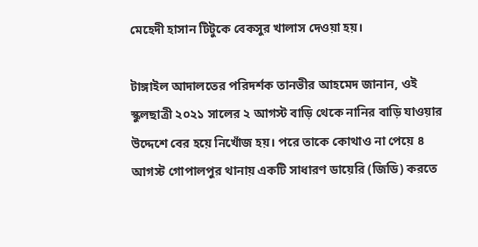মেহেদী হাসান টিটুকে বেকসুর খালাস দেওয়া হয়।

টাঙ্গাইল আদালতের পরিদর্শক তানভীর আহমেদ জানান, ওই স্কুলছাত্রী ২০২১ সালের ২ আগস্ট বাড়ি থেকে নানির বাড়ি যাওয়ার উদ্দেশে বের হয়ে নিখোঁজ হয়। পরে তাকে কোথাও না পেয়ে ৪ আগস্ট গোপালপুর থানায় একটি সাধারণ ডায়েরি (জিডি) করতে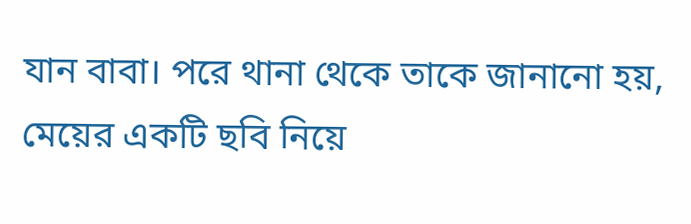যান বাবা। পরে থানা থেকে তাকে জানানো হয়, মেয়ের একটি ছবি নিয়ে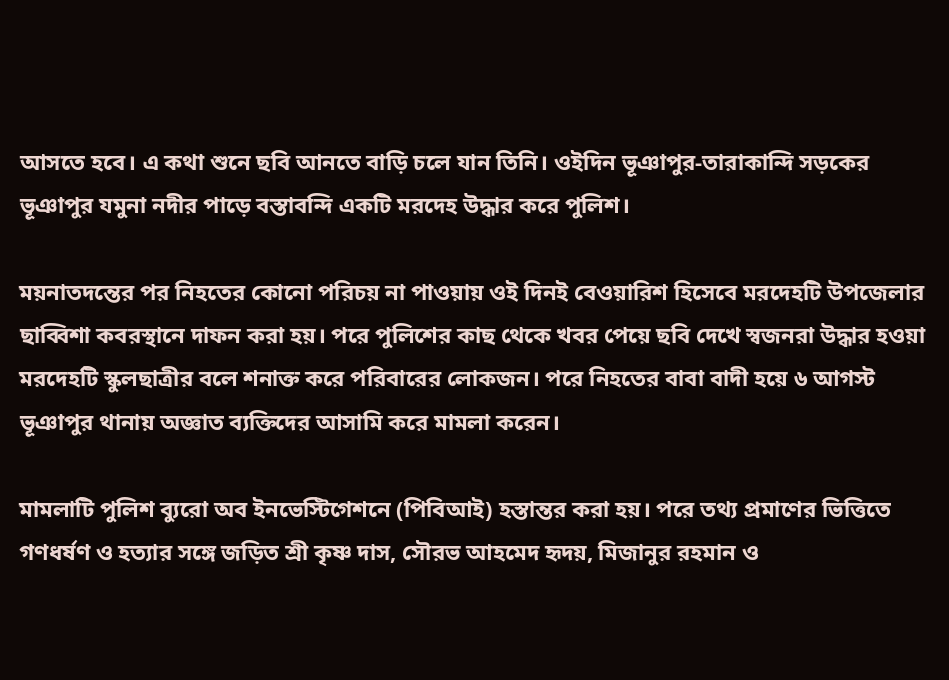আসতে হবে। এ কথা শুনে ছবি আনতে বাড়ি চলে যান তিনি। ওইদিন ভূঞাপুর-তারাকান্দি সড়কের ভূঞাপুর যমুনা নদীর পাড়ে বস্তাবন্দি একটি মরদেহ উদ্ধার করে পুলিশ।

ময়নাতদন্তের পর নিহতের কোনো পরিচয় না পাওয়ায় ওই দিনই বেওয়ারিশ হিসেবে মরদেহটি উপজেলার ছাব্বিশা কবরস্থানে দাফন করা হয়। পরে পুলিশের কাছ থেকে খবর পেয়ে ছবি দেখে স্বজনরা উদ্ধার হওয়া মরদেহটি স্কুলছাত্রীর বলে শনাক্ত করে পরিবারের লোকজন। পরে নিহতের বাবা বাদী হয়ে ৬ আগস্ট ভূঞাপুর থানায় অজ্ঞাত ব্যক্তিদের আসামি করে মামলা করেন।

মামলাটি পুলিশ ব্যুরো অব ইনভেস্টিগেশনে (পিবিআই) হস্তান্তর করা হয়। পরে তথ্য প্রমাণের ভিত্তিতে গণধর্ষণ ও হত্যার সঙ্গে জড়িত শ্রী কৃষ্ণ দাস, সৌরভ আহমেদ হৃদয়, মিজানুর রহমান ও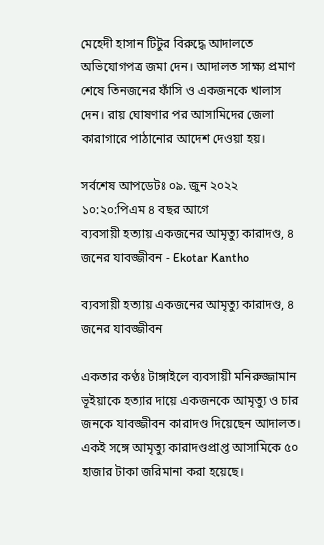মেহেদী হাসান টিটুর বিরুদ্ধে আদালতে অভিযোগপত্র জমা দেন। আদালত সাক্ষ্য প্রমাণ শেষে তিনজনের ফাঁসি ও একজনকে খালাস দেন। রায় ঘোষণার পর আসামিদের জেলা কারাগারে পাঠানোর আদেশ দেওয়া হয়।

সর্বশেষ আপডেটঃ ০৯. জুন ২০২২ ১০:২০:পিএম ৪ বছর আগে
ব্যবসায়ী হত্যায় একজনের আমৃত্যু কারাদণ্ড, ৪ জনের যাবজ্জীবন - Ekotar Kantho

ব্যবসায়ী হত্যায় একজনের আমৃত্যু কারাদণ্ড, ৪ জনের যাবজ্জীবন

একতার কণ্ঠঃ টাঙ্গাইলে ব্যবসায়ী মনিরুজ্জামান ভূইয়াকে হত্যার দায়ে একজনকে আমৃত্যু ও চার জনকে যাবজ্জীবন কারাদণ্ড দিয়েছেন আদালত। একই সঙ্গে আমৃত্যু কারাদণ্ডপ্রাপ্ত আসামিকে ৫০ হাজার টাকা জরিমানা করা হয়েছে।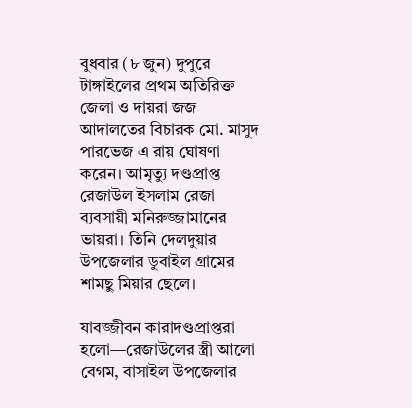বুধবার (৮ জুন) দুপুরে টাঙ্গাইলের প্রথম অতিরিক্ত জেলা ও দায়রা জজ আদালতের বিচারক মো. মাসুদ পারভেজ এ রায় ঘোষণা করেন। আমৃত্যু দণ্ডপ্রাপ্ত রেজাউল ইসলাম রেজা ব্যবসায়ী মনিরুজ্জামানের ভায়রা। তিনি দেলদুয়ার উপজেলার ডুবাইল গ্রামের শামছু মিয়ার ছেলে।

যাবজ্জীবন কারাদণ্ডপ্রাপ্তরা হলো—রেজাউলের স্ত্রী আলো বেগম, বাসাইল উপজেলার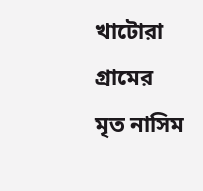খাটোরা গ্রামের মৃত নাসিম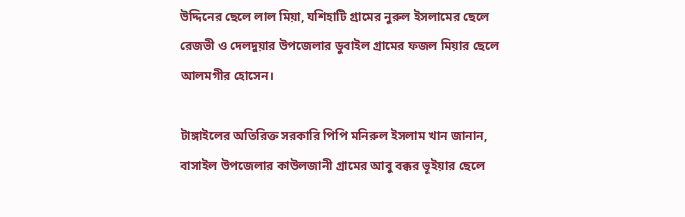উদ্দিনের ছেলে লাল মিয়া, যশিহাটি গ্রামের নুরুল ইসলামের ছেলে রেজভী ও দেলদুয়ার উপজেলার ডুবাইল গ্রামের ফজল মিয়ার ছেলে আলমগীর হোসেন।

টাঙ্গাইলের অতিরিক্ত সরকারি পিপি মনিরুল ইসলাম খান জানান, বাসাইল উপজেলার কাউলজানী গ্রামের আবু বক্কর ভূইয়ার ছেলে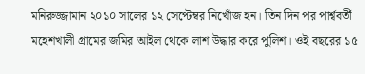মনিরুজ্জামান ২০১০ সালের ১২ সেপ্টেম্বর নিখোঁজ হন। তিন দিন পর পার্শ্ববর্তী মহেশখালী গ্রামের জমির আইল থেকে লাশ উদ্ধার করে পুলিশ। ওই বছরের ১৫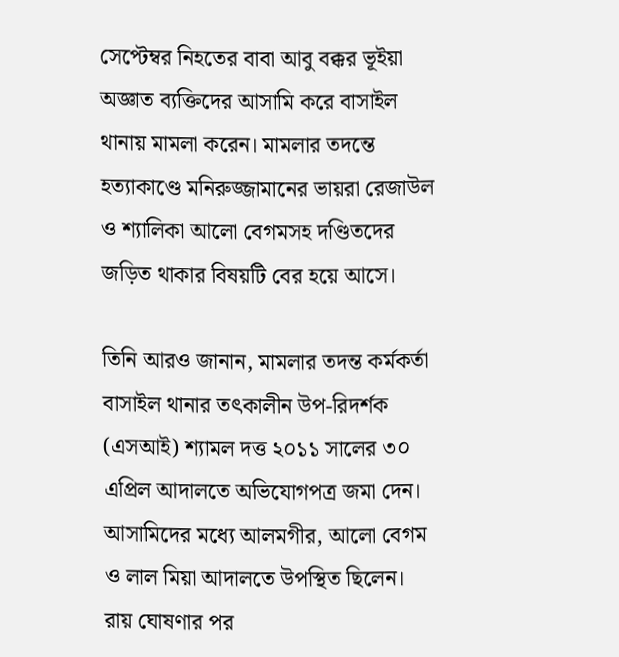সেপ্টেম্বর নিহতের বাবা আবু বক্কর ভূইয়া অজ্ঞাত ব্যক্তিদের আসামি করে বাসাইল থানায় মামলা করেন। মামলার তদন্তে হত্যাকাণ্ডে মনিরুজ্জামানের ভায়রা রেজাউল ও শ্যালিকা আলো বেগমসহ দণ্ডিতদের জড়িত থাকার বিষয়টি বের হয়ে আসে।

তিনি আরও জানান, মামলার তদন্ত কর্মকর্তা বাসাইল থানার তৎকালীন উপ-রিদর্শক (এসআই) শ্যামল দত্ত ২০১১ সালের ৩০ এপ্রিল আদালতে অভিযোগপত্র জমা দেন। আসামিদের মধ্যে আলমগীর, আলো বেগম ও লাল মিয়া আদালতে উপস্থিত ছিলেন। রায় ঘোষণার পর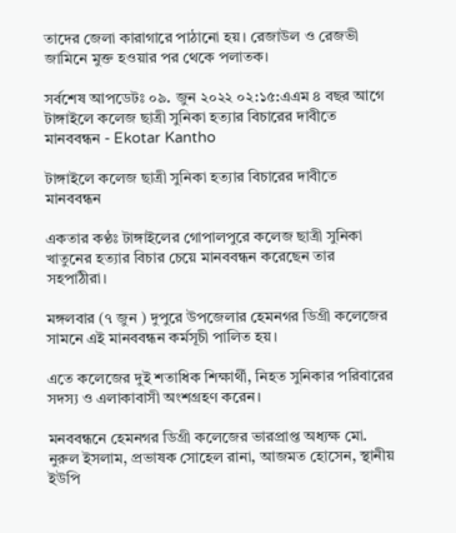তাদের জেলা কারাগারে পাঠানো হয়। রেজাউল ও রেজভী জামিনে মুক্ত হওয়ার পর থেকে পলাতক।

সর্বশেষ আপডেটঃ ০৯. জুন ২০২২ ০২:১৫:এএম ৪ বছর আগে
টাঙ্গাইলে কলেজ ছাত্রী সুনিকা হত্যার বিচারের দাবীতে মানববন্ধন - Ekotar Kantho

টাঙ্গাইলে কলেজ ছাত্রী সুনিকা হত্যার বিচারের দাবীতে মানববন্ধন

একতার কণ্ঠঃ টাঙ্গাইলের গোপালপুরে কলেজ ছাত্রী সুনিকা খাতুনের হত্যার বিচার চেয়ে মানববন্ধন করেছেন তার সহপাঠীরা।

মঙ্গলবার (৭ জুন ) দুপুরে উপজেলার হেমনগর ডিগ্রী কলেজের সামনে এই মানববন্ধন কর্মসূচী পালিত হয়।

এতে কলেজের দুই শতাধিক শিক্ষার্থী, নিহত সুনিকার পরিবারের সদস্য ও এলাকাবাসী অংশগ্রহণ করেন।

মনববন্ধনে হেমনগর ডিগ্রী কলেজের ভারপ্রাপ্ত অধ্যক্ষ মো. নুরুল ইসলাম, প্রভাষক সোহেল রানা, আজমত হোসেন, স্থানীয় ইউপি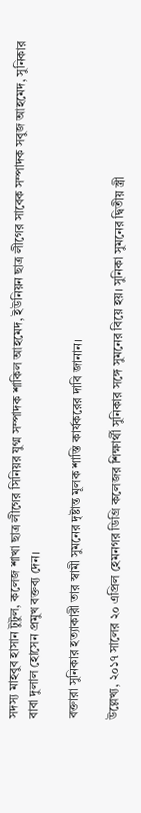সদস্য মাহবুব হাসান টুটুল, কলেজ শাখা ছাত্র লীগের সিনিয়র যুগ্ম সম্পাদক শাকিল আহমেদ, ইউনিয়ন ছাত্র লীগের সাবেক সম্পাদক সবুজ আহমেদ, সুনিকার বাবা দুলাল হোসেন প্রমুখ বক্তব্য দেন।

বক্তারা সুনিকার হত্যাকারী তার স্বামী সুমনের দৃষ্টান্ত মূলক শাস্তি কার্যকরের দাবি জানান।

উল্লেখ্য, ২০১৭ সালের ২০ এপ্রিল হেমনগর ডিগ্রি কলেজর শিক্ষার্থী সুনিকার সঙ্গে সুমনের বিয়ে হয়। সুনিকা সুমনের দ্বিতীয় স্ত্রী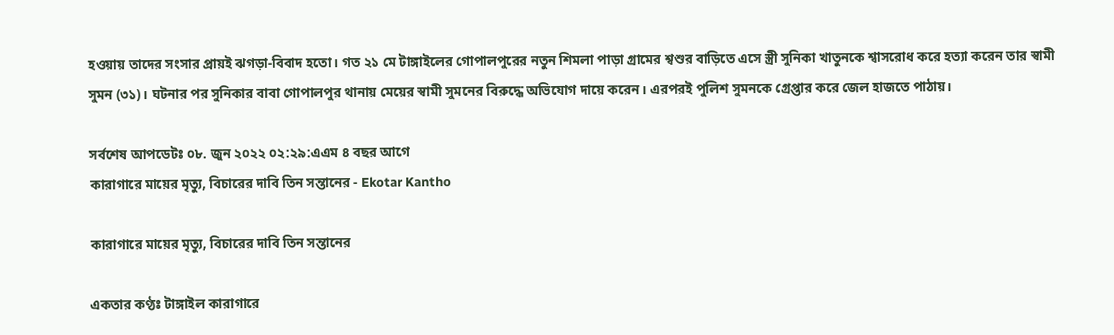হওয়ায় তাদের সংসার প্রায়ই ঝগড়া-বিবাদ হতো। গত ২১ মে টাঙ্গাইলের গোপালপুরের নতুন শিমলা পাড়া গ্রামের শ্বশুর বাড়িতে এসে স্ত্রী সুনিকা খাতুনকে শ্বাসরোধ করে হত্যা করেন তার স্বামী সুমন (৩১)। ঘটনার পর সুনিকার বাবা গোপালপুর থানায় মেয়ের স্বামী সুমনের বিরুদ্ধে অভিযোগ দায়ে করেন। এরপরই পুলিশ সুমনকে গ্রেপ্তার করে জেল হাজতে পাঠায়।

সর্বশেষ আপডেটঃ ০৮. জুন ২০২২ ০২:২৯:এএম ৪ বছর আগে
কারাগারে মায়ের মৃত্যু, বিচারের দাবি তিন সন্তানের - Ekotar Kantho

কারাগারে মায়ের মৃত্যু, বিচারের দাবি তিন সন্তানের

একতার কণ্ঠঃ টাঙ্গাইল কারাগারে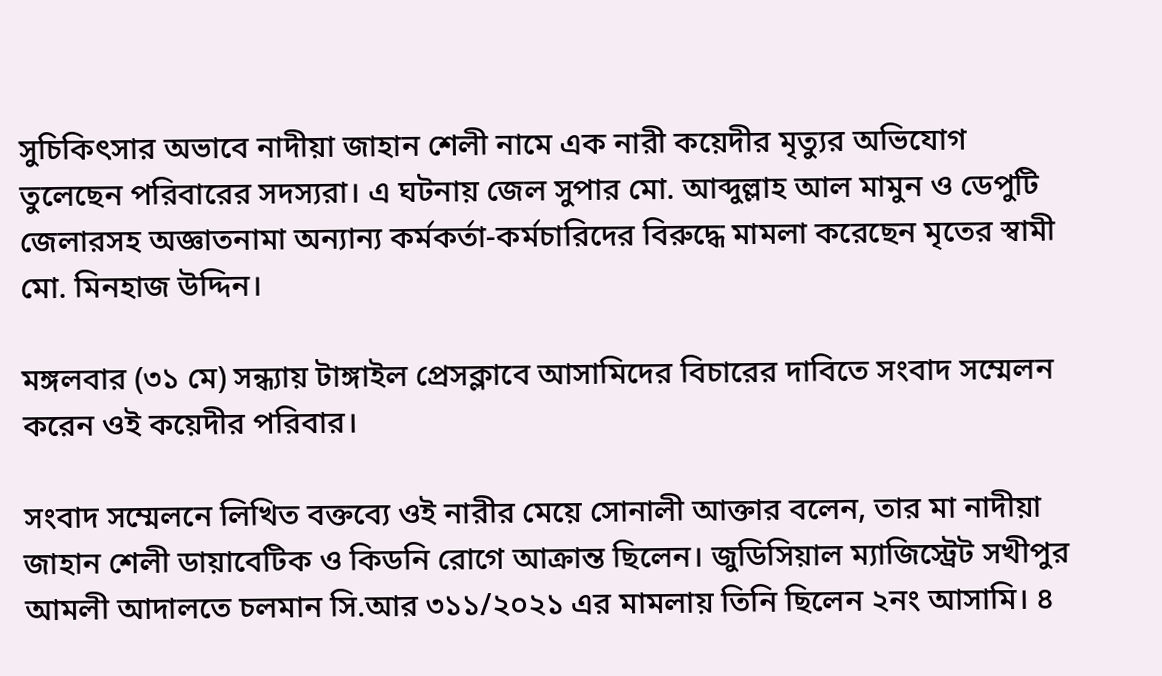সুচিকিৎসার অভাবে নাদীয়া জাহান শেলী নামে এক নারী কয়েদীর মৃত্যুর অভিযোগ তুলেছেন পরিবারের সদস্যরা। এ ঘটনায় জেল সুপার মো. আব্দুল্লাহ আল মামুন ও ডেপুটি জেলারসহ অজ্ঞাতনামা অন্যান্য কর্মকর্তা-কর্মচারিদের বিরুদ্ধে মামলা করেছেন মৃতের স্বামী মো. মিনহাজ উদ্দিন।

মঙ্গলবার (৩১ মে) সন্ধ্যায় টাঙ্গাইল প্রেসক্লাবে আসামিদের বিচারের দাবিতে সংবাদ সম্মেলন করেন ওই কয়েদীর পরিবার।

সংবাদ সম্মেলনে লিখিত বক্তব্যে ওই নারীর মেয়ে সোনালী আক্তার বলেন, তার মা নাদীয়া জাহান শেলী ডায়াবেটিক ও কিডনি রোগে আক্রান্ত ছিলেন। জুডিসিয়াল ম্যাজিস্ট্রেট সখীপুর আমলী আদালতে চলমান সি.আর ৩১১/২০২১ এর মামলায় তিনি ছিলেন ২নং আসামি। ৪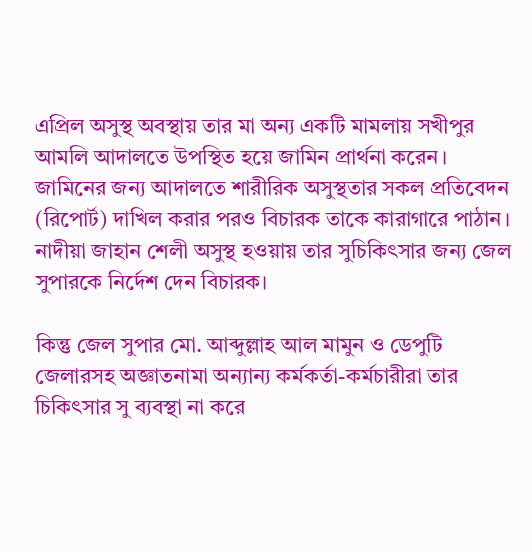এপ্রিল অসুস্থ অবস্থায় তার মা অন্য একটি মামলায় সখীপুর আমলি আদালতে উপস্থিত হয়ে জামিন প্রার্থনা করেন। জামিনের জন্য আদালতে শারীরিক অসুস্থতার সকল প্রতিবেদন (রিপোর্ট) দাখিল করার পরও বিচারক তাকে কারাগারে পাঠান। নাদীয়া জাহান শেলী অসুস্থ হওয়ায় তার সুচিকিৎসার জন্য জেল সুপারকে নির্দেশ দেন বিচারক।

কিন্তু জেল সুপার মো. আব্দুল্লাহ আল মামুন ও ডেপুটি জেলারসহ অজ্ঞাতনামা অন্যান্য কর্মকর্তা-কর্মচারীরা তার চিকিৎসার সু ব্যবস্থা না করে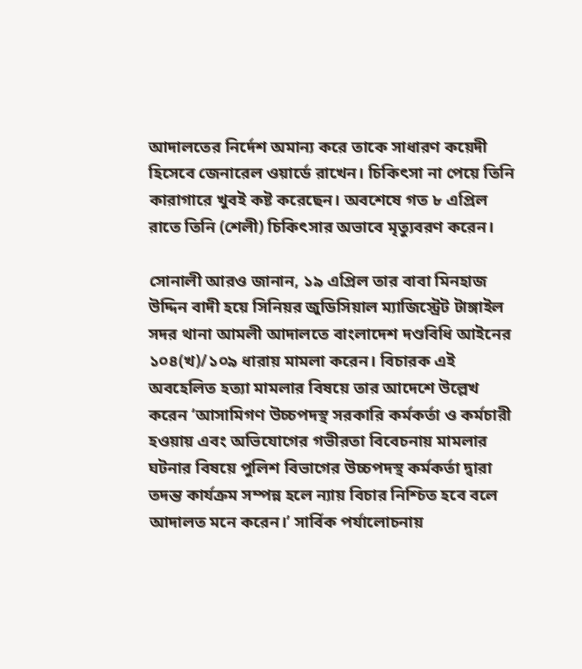আদালতের নির্দেশ অমান্য করে তাকে সাধারণ কয়েদী হিসেবে জেনারেল ওয়ার্ডে রাখেন। চিকিৎসা না পেয়ে তিনি কারাগারে খুবই কষ্ট করেছেন। অবশেষে গত ৮ এপ্রিল রাতে তিনি (শেলী) চিকিৎসার অভাবে মৃত্যুবরণ করেন।

সোনালী আরও জানান, ১৯ এপ্রিল তার বাবা মিনহাজ উদ্দিন বাদী হয়ে সিনিয়র জুডিসিয়াল ম্যাজিস্ট্রেট টাঙ্গাইল সদর থানা আমলী আদালতে বাংলাদেশ দণ্ডবিধি আইনের ১০৪(খ)/১০৯ ধারায় মামলা করেন। বিচারক এই অবহেলিত হত্যা মামলার বিষয়ে তার আদেশে উল্লেখ করেন ‘আসামিগণ উচ্চপদস্থ সরকারি কর্মকর্তা ও কর্মচারী হওয়ায় এবং অভিযোগের গভীরতা বিবেচনায় মামলার ঘটনার বিষয়ে পুলিশ বিভাগের উচ্চপদস্থ কর্মকর্তা দ্বারা তদন্ত কার্যক্রম সম্পন্ন হলে ন্যায় বিচার নিশ্চিত হবে বলে আদালত মনে করেন।’ সার্বিক পর্যালোচনায়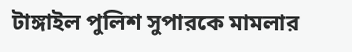টাঙ্গাইল পুলিশ সুপারকে মামলার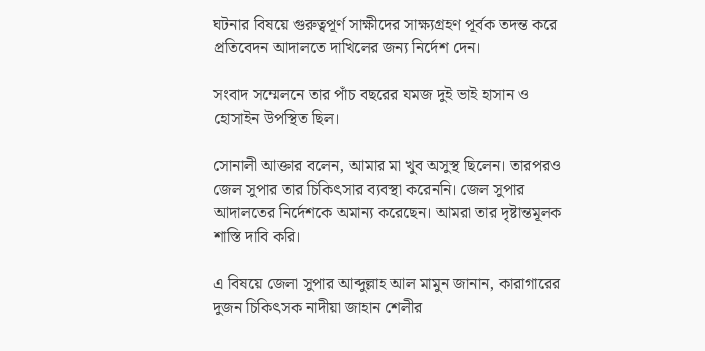ঘটনার বিষয়ে গুরুত্বপূর্ণ সাক্ষীদের সাক্ষ্যগ্রহণ পূর্বক তদন্ত করে প্রতিবেদন আদালতে দাখিলের জন্য নির্দেশ দেন।

সংবাদ সম্মেলনে তার পাঁচ বছরের যমজ দুই ভাই হাসান ও হোসাইন উপস্থিত ছিল।

সোনালী আক্তার বলেন, আমার মা খুব অসুস্থ ছিলেন। তারপরও জেল সুপার তার চিকিৎসার ব্যবস্থা করেননি। জেল সুপার আদালতের নির্দেশকে অমান্য করেছেন। আমরা তার দৃষ্টান্তমূলক শাস্তি দাবি করি।

এ বিষয়ে জেলা সুপার আব্দুল্লাহ আল মামুন জানান, কারাগারের দুজন চিকিৎসক নাদীয়া জাহান শেলীর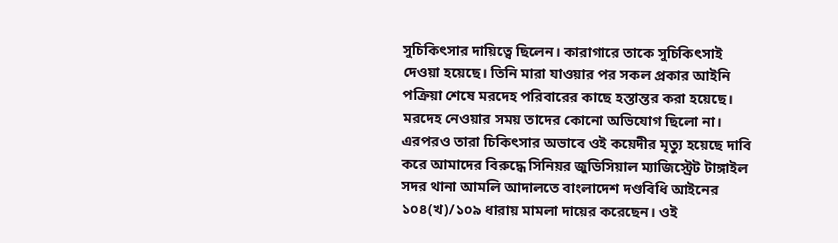সুচিকিৎসার দায়িত্বে ছিলেন। কারাগারে তাকে সুচিকিৎসাই দেওয়া হয়েছে। তিনি মারা যাওয়ার পর সকল প্রকার আইনি পক্রিয়া শেষে মরদেহ পরিবারের কাছে হস্তান্তর করা হয়েছে। মরদেহ নেওয়ার সময় তাদের কোনো অভিযোগ ছিলো না। এরপরও তারা চিকিৎসার অভাবে ওই কয়েদীর মৃত্যু হয়েছে দাবি করে আমাদের বিরুদ্ধে সিনিয়র জুডিসিয়াল ম্যাজিস্ট্রেট টাঙ্গাইল সদর থানা আমলি আদালতে বাংলাদেশ দণ্ডবিধি আইনের ১০৪(খ)/১০৯ ধারায় মামলা দায়ের করেছেন। ওই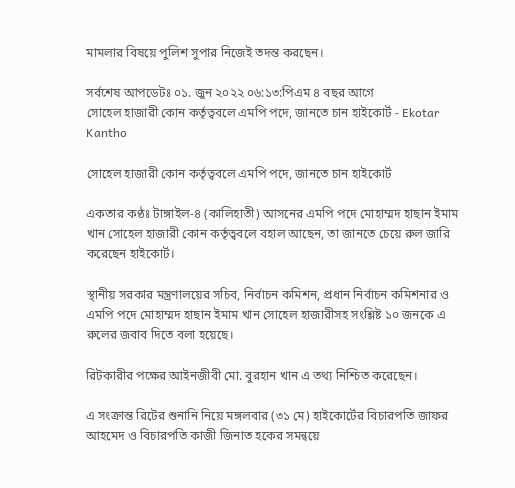মামলার বিষয়ে পুলিশ সুপার নিজেই তদন্ত করছেন।

সর্বশেষ আপডেটঃ ০১. জুন ২০২২ ০৬:১৩:পিএম ৪ বছর আগে
সোহেল হাজারী কোন কর্তৃত্ববলে এমপি পদে, জানতে চান হাইকোর্ট - Ekotar Kantho

সোহেল হাজারী কোন কর্তৃত্ববলে এমপি পদে, জানতে চান হাইকোর্ট

একতার কণ্ঠঃ টাঙ্গাইল-৪ (কালিহাতী) আসনের এমপি পদে মোহাম্মদ হাছান ইমাম খান সোহেল হাজারী কোন কর্তৃত্ববলে বহাল আছেন, তা জানতে চেয়ে রুল জারি করেছেন হাইকোর্ট।

স্থানীয় সরকার মন্ত্রণালয়ের সচিব, নির্বাচন কমিশন, প্রধান নির্বাচন কমিশনার ও এমপি পদে মোহাম্মদ হাছান ইমাম খান সোহেল হাজারীসহ সংশ্লিষ্ট ১০ জনকে এ রুলের জবাব দিতে বলা হয়েছে।

রিটকারীর পক্ষের আইনজীবী মো. বুরহান খান এ তথ্য নিশ্চিত করেছেন।

এ সংক্রান্ত রিটের শুনানি নিয়ে মঙ্গলবার (৩১ মে) হাইকোর্টের বিচারপতি জাফর আহমেদ ও বিচারপতি কাজী জিনাত হকের সমন্বয়ে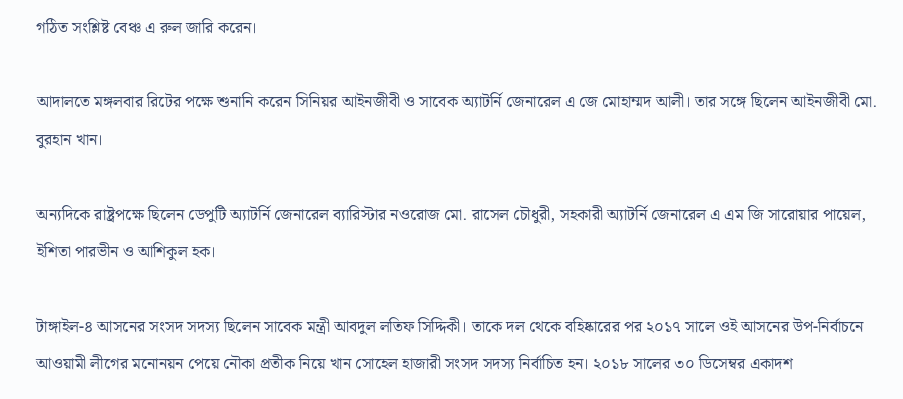গঠিত সংশ্লিষ্ট বেঞ্চ এ রুল জারি করেন।

আদালতে মঙ্গলবার রিটের পক্ষে শুনানি করেন সিনিয়র আইনজীবী ও সাবেক অ্যাটর্নি জেনারেল এ জে মোহাম্মদ আলী। তার সঙ্গে ছিলেন আইনজীবী মো. বুরহান খান।

অন্যদিকে রাষ্ট্রপক্ষে ছিলেন ডেপুটি অ্যাটর্নি জেনারেল ব্যারিস্টার নওরোজ মো. রাসেল চৌধুরী, সহকারী অ্যাটর্নি জেনারেল এ এম জি সারোয়ার পায়েল, ইশিতা পারভীন ও আশিকুল হক।

টাঙ্গাইল-৪ আসনের সংসদ সদস্য ছিলেন সাবেক মন্ত্রী আবদুল লতিফ সিদ্দিকী। তাকে দল থেকে বহিষ্কারের পর ২০১৭ সালে ওই আসনের উপ-নির্বাচনে আওয়ামী লীগের মনোনয়ন পেয়ে নৌকা প্রতীক নিয়ে খান সোহেল হাজারী সংসদ সদস্য নির্বাচিত হন। ২০১৮ সালের ৩০ ডিসেম্বর একাদশ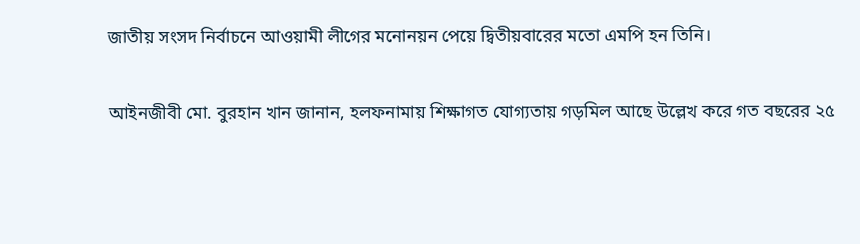জাতীয় সংসদ নির্বাচনে আওয়ামী লীগের মনোনয়ন পেয়ে দ্বিতীয়বারের মতো এমপি হন তিনি।

আইনজীবী মো. বুরহান খান জানান, হলফনামায় শিক্ষাগত যোগ্যতায় গড়মিল আছে উল্লেখ করে গত বছরের ২৫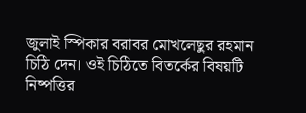জুলাই স্পিকার বরাবর মোখলেছুর রহমান চিঠি দেন। ওই চিঠিতে বিতর্কের বিষয়টি নিষ্পত্তির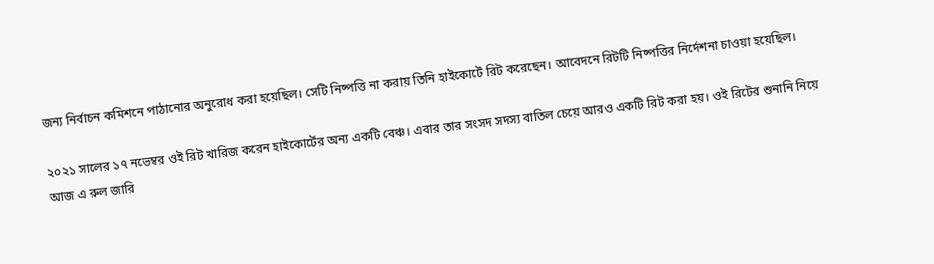জন্য নির্বাচন কমিশনে পাঠানোর অনুরোধ করা হয়েছিল। সেটি নিষ্পত্তি না করায় তিনি হাইকোর্টে রিট করেছেন। আবেদনে রিটটি নিষ্পত্তির নির্দেশনা চাওয়া হয়েছিল।

২০২১ সালের ১৭ নভেম্বর ওই রিট খারিজ করেন হাইকোর্টের অন্য একটি বেঞ্চ। এবার তার সংসদ সদস্য বাতিল চেয়ে আরও একটি রিট করা হয়। ওই রিটের শুনানি নিয়ে আজ এ রুল জারি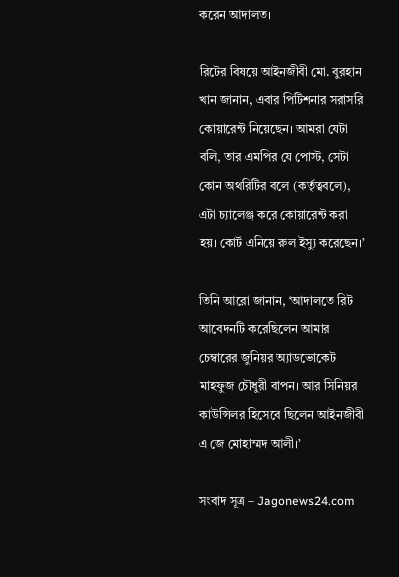করেন আদালত।

রিটের বিষয়ে আইনজীবী মো. বুরহান খান জানান, এবার পিটিশনার সরাসরি কোয়ারেন্ট নিয়েছেন। আমরা যেটা বলি, তার এমপির যে পোস্ট, সেটা কোন অথরিটির বলে (কর্তৃত্ববলে), এটা চ্যালেঞ্জ করে কোয়ারেন্ট করা হয়। কোর্ট এনিয়ে রুল ইস্যু করেছেন।’

তিনি আরো জানান, ‘আদালতে রিট আবেদনটি করেছিলেন আমার চেম্বারের জুনিয়র অ্যাডভোকেট মাহফুজ চৌধুরী বাপন। আর সিনিয়র কাউন্সিলর হিসেবে ছিলেন আইনজীবী এ জে মোহাম্মদ আলী।’

সংবাদ সূত্র – Jagonews24.com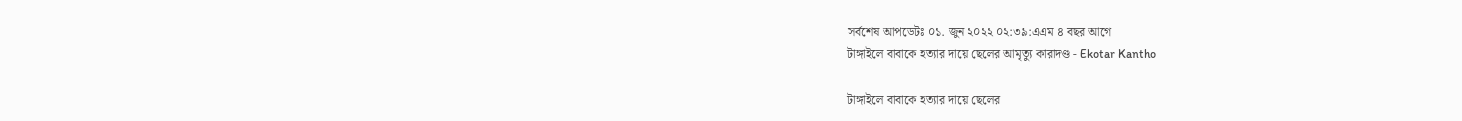সর্বশেষ আপডেটঃ ০১. জুন ২০২২ ০২:৩৯:এএম ৪ বছর আগে
টাঙ্গাইলে বাবাকে হত্যার দায়ে ছেলের আমৃত্যু কারাদণ্ড - Ekotar Kantho

টাঙ্গাইলে বাবাকে হত্যার দায়ে ছেলের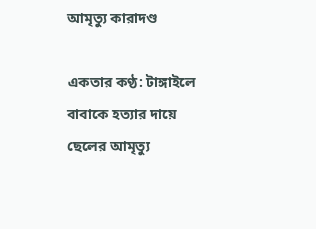আমৃত্যু কারাদণ্ড

একতার কণ্ঠ: টাঙ্গাইলে বাবাকে হত্যার দায়ে ছেলের আমৃত্যু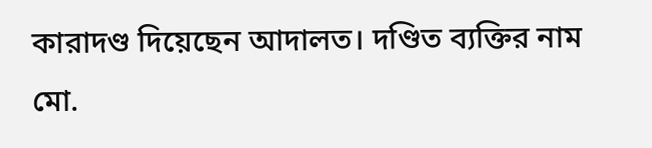কারাদণ্ড দিয়েছেন আদালত। দণ্ডিত ব্যক্তির নাম মো.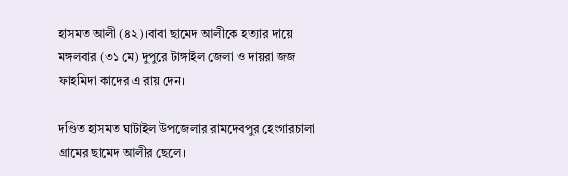হাসমত আলী (৪২)।বাবা ছামেদ আলীকে হত্যার দায়ে মঙ্গলবার (৩১ মে) দুপুরে টাঙ্গাইল জেলা ও দায়রা জজ ফাহমিদা কাদের এ রায় দেন।

দণ্ডিত হাসমত ঘাটাইল উপজেলার রামদেবপুর হেংগারচালা গ্রামের ছামেদ আলীর ছেলে।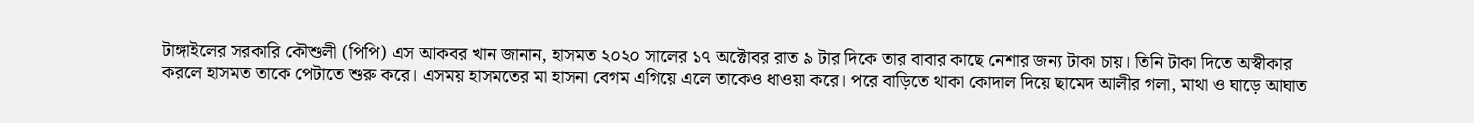টাঙ্গাইলের সরকারি কৌশুলী (পিপি) এস আকবর খান জানান, হাসমত ২০২০ সালের ১৭ অক্টোবর রাত ৯ টার দিকে তার বাবার কাছে নেশার জন্য টাকা চায়। তিনি টাকা দিতে অস্বীকার করলে হাসমত তাকে পেটাতে শুরু করে। এসময় হাসমতের মা হাসনা বেগম এগিয়ে এলে তাকেও ধাওয়া করে। পরে বাড়িতে থাকা কোদাল দিয়ে ছামেদ আলীর গলা, মাথা ও ঘাড়ে আঘাত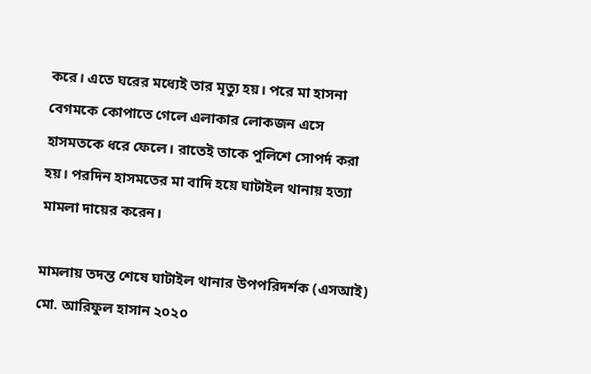করে। এতে ঘরের মধ্যেই তার মৃত্যু হয়। পরে মা হাসনা বেগমকে কোপাতে গেলে এলাকার লোকজন এসে হাসমতকে ধরে ফেলে। রাতেই তাকে পুলিশে সোপর্দ করা হয়। পরদিন হাসমতের মা বাদি হয়ে ঘাটাইল থানায় হত্যা মামলা দায়ের করেন।

মামলায় তদন্ত শেষে ঘাটাইল থানার উপপরিদর্শক (এসআই) মো. আরিফুল হাসান ২০২০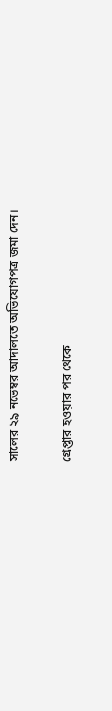সালের ২৯ নভেম্বর আদালতে অভিযোগপত্র জমা দেন।

গ্রেপ্তার হওয়ার পর থেকে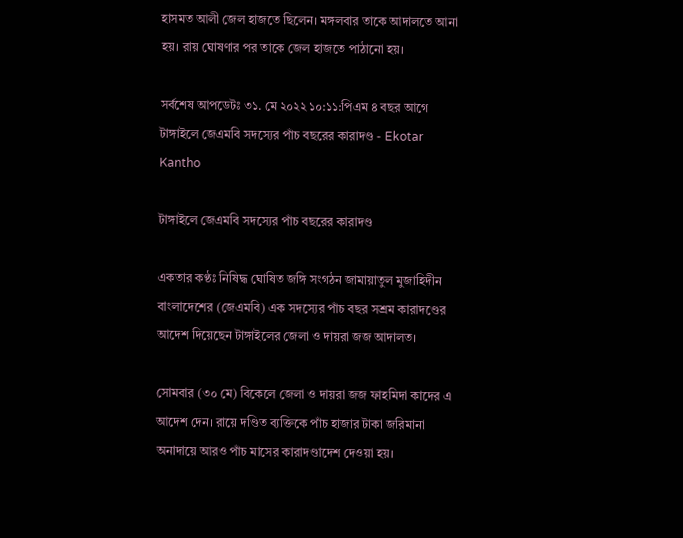হাসমত আলী জেল হাজতে ছিলেন। মঙ্গলবার তাকে আদালতে আনা হয়। রায় ঘোষণার পর তাকে জেল হাজতে পাঠানো হয়।

সর্বশেষ আপডেটঃ ৩১. মে ২০২২ ১০:১১:পিএম ৪ বছর আগে
টাঙ্গাইলে জেএমবি সদস্যের পাঁচ বছরের কারাদণ্ড - Ekotar Kantho

টাঙ্গাইলে জেএমবি সদস্যের পাঁচ বছরের কারাদণ্ড

একতার কণ্ঠঃ নিষিদ্ধ ঘোষিত জঙ্গি সংগঠন জামায়াতুল মুজাহিদীন বাংলাদেশের (জেএমবি) এক সদস্যের পাঁচ বছর সশ্রম কারাদণ্ডের আদেশ দিয়েছেন টাঙ্গাইলের জেলা ও দায়রা জজ আদালত।

সোমবার (৩০ মে) বিকেলে জেলা ও দায়রা জজ ফাহমিদা কাদের এ আদেশ দেন। রায়ে দণ্ডিত ব্যক্তিকে পাঁচ হাজার টাকা জরিমানা অনাদায়ে আরও পাঁচ মাসের কারাদণ্ডাদেশ দেওয়া হয়।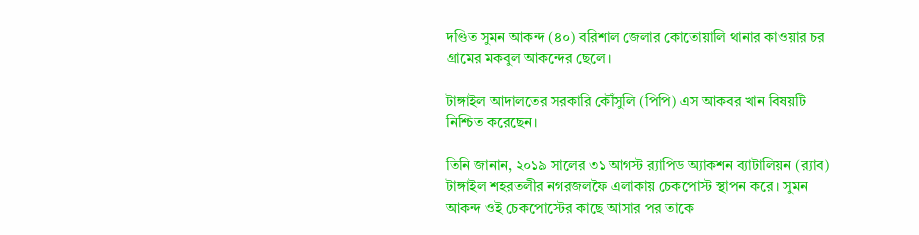দণ্ডিত সুমন আকন্দ (৪০) বরিশাল জেলার কোতোয়ালি থানার কাওয়ার চর গ্রামের মকবুল আকন্দের ছেলে।

টাঙ্গাইল আদালতের সরকারি কৌঁসুলি (পিপি) এস আকবর খান বিষয়টি নিশ্চিত করেছেন।

তিনি জানান, ২০১৯ সালের ৩১ আগস্ট র‌্যাপিড অ্যাকশন ব্যাটালিয়ন (র‌্যাব) টাঙ্গাইল শহরতলীর নগরজলফৈ এলাকায় চেকপোস্ট স্থাপন করে। সুমন আকন্দ ওই চেকপোস্টের কাছে আসার পর তাকে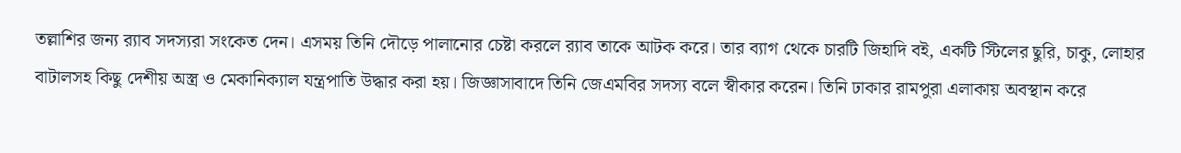তল্লাশির জন্য র‌্যাব সদস্যরা সংকেত দেন। এসময় তিনি দৌড়ে পালানোর চেষ্টা করলে র‌্যাব তাকে আটক করে। তার ব্যাগ থেকে চারটি জিহাদি বই, একটি স্টিলের ছুরি, চাকু, লোহার বাটালসহ কিছু দেশীয় অস্ত্র ও মেকানিক্যাল যন্ত্রপাতি উদ্ধার করা হয়। জিজ্ঞাসাবাদে তিনি জেএমবির সদস্য বলে স্বীকার করেন। তিনি ঢাকার রামপুরা এলাকায় অবস্থান করে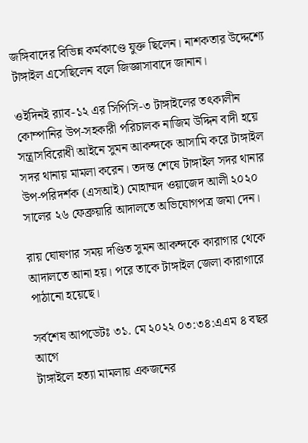জঙ্গিবাদের বিভিন্ন কর্মকাণ্ডে যুক্ত ছিলেন। নাশকতার উদ্দেশ্যে টাঙ্গাইল এসেছিলেন বলে জিজ্ঞাসাবাদে জানান।

ওইদিনই র‌্যাব-১২ এর সিপিসি-৩ টাঙ্গাইলের তৎকালীন কোম্পানির উপ-সহকারী পরিচালক নাজিম উদ্দিন বাদী হয়ে সন্ত্রাসবিরোধী আইনে সুমন আকন্দকে আসামি করে টাঙ্গাইল সদর থানায় মামলা করেন। তদন্ত শেষে টাঙ্গাইল সদর থানার উপ-পরিদর্শক (এসআই) মোহাম্মদ ওয়াজেদ আলী ২০২০ সালের ২৬ ফেব্রুয়ারি আদালতে অভিযোগপত্র জমা দেন।

রায় ঘোষণার সময় দণ্ডিত সুমন আকন্দকে কারাগার থেকে আদালতে আনা হয়। পরে তাকে টাঙ্গাইল জেলা কারাগারে পাঠানো হয়েছে।

সর্বশেষ আপডেটঃ ৩১. মে ২০২২ ০৩:৩৪:এএম ৪ বছর আগে
টাঙ্গাইলে হত্যা মামলায় একজনের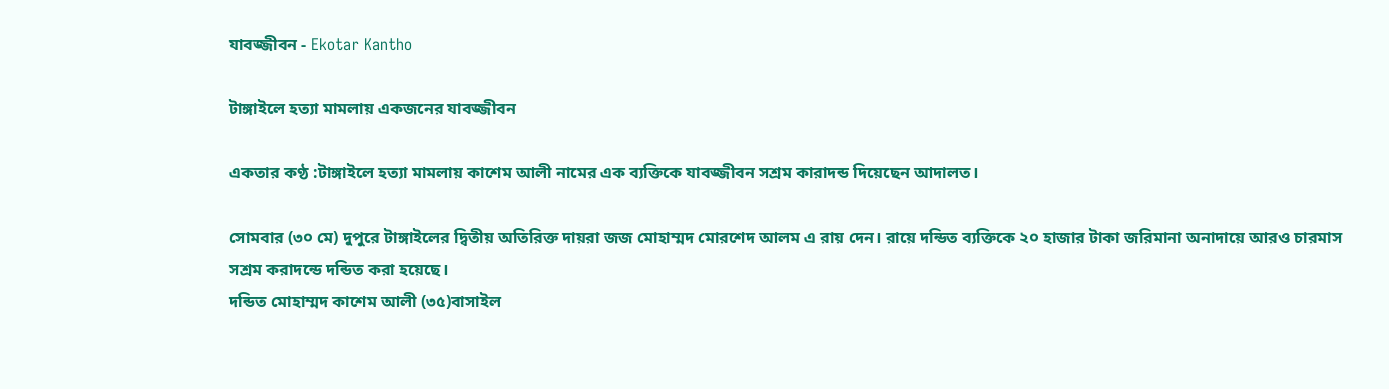যাবজ্জীবন - Ekotar Kantho

টাঙ্গাইলে হত্যা মামলায় একজনের যাবজ্জীবন

একতার কণ্ঠ :টাঙ্গাইলে হত্যা মামলায় কাশেম আলী নামের এক ব্যক্তিকে যাবজ্জীবন সশ্রম কারাদন্ড দিয়েছেন আদালত।

সোমবার (৩০ মে) দুপুরে টাঙ্গাইলের দ্বিতীয় অতিরিক্ত দায়রা জজ মোহাম্মদ মোরশেদ আলম এ রায় দেন। রায়ে দন্ডিত ব্যক্তিকে ২০ হাজার টাকা জরিমানা অনাদায়ে আরও চারমাস সশ্রম করাদন্ডে দন্ডিত করা হয়েছে।
দন্ডিত মোহাম্মদ কাশেম আলী (৩৫)বাসাইল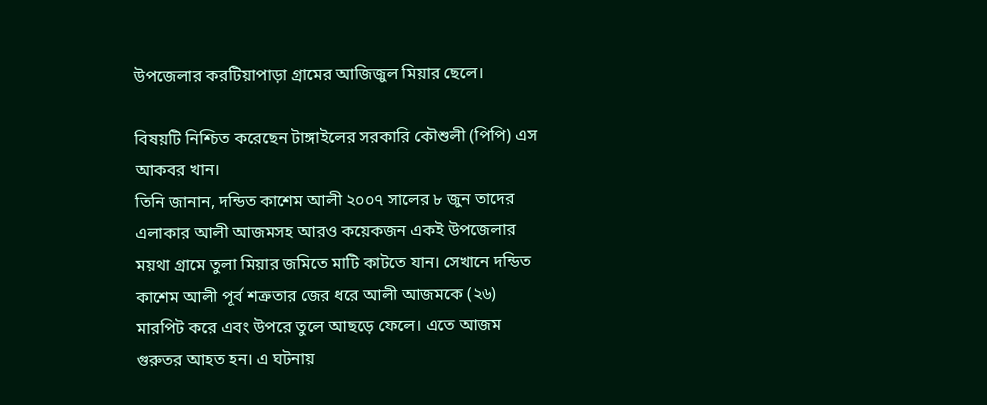উপজেলার করটিয়াপাড়া গ্রামের আজিজুল মিয়ার ছেলে।

বিষয়টি নিশ্চিত করেছেন টাঙ্গাইলের সরকারি কৌশুলী (পিপি) এস আকবর খান।
তিনি জানান, দন্ডিত কাশেম আলী ২০০৭ সালের ৮ জুন তাদের এলাকার আলী আজমসহ আরও কয়েকজন একই উপজেলার ময়থা গ্রামে তুলা মিয়ার জমিতে মাটি কাটতে যান। সেখানে দন্ডিত কাশেম আলী পূর্ব শত্রুতার জের ধরে আলী আজমকে (২৬) মারপিট করে এবং উপরে তুলে আছড়ে ফেলে। এতে আজম গুরুতর আহত হন। এ ঘটনায়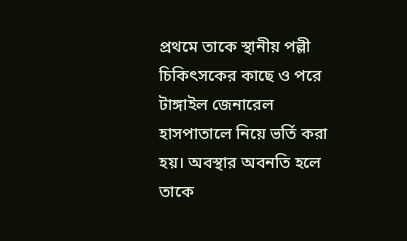প্রথমে তাকে স্থানীয় পল্লী চিকিৎসকের কাছে ও পরে টাঙ্গাইল জেনারেল হাসপাতালে নিয়ে ভর্তি করা হয়। অবস্থার অবনতি হলে তাকে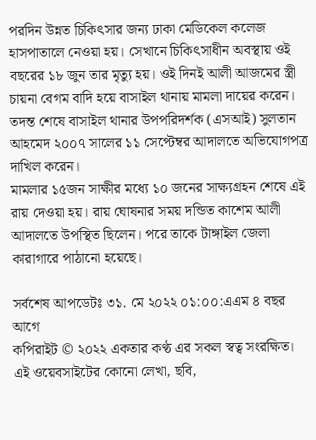পরদিন উন্নত চিকিৎসার জন্য ঢাকা মেডিকেল কলেজ হাসপাতালে নেওয়া হয়। সেখানে চিকিৎসাধীন অবস্থায় ওই বছরের ১৮ জুন তার মৃত্যু হয়। ওই দিনই আলী আজমের স্ত্রী চায়না বেগম বাদি হয়ে বাসাইল থানায় মামলা দায়ের করেন। তদন্ত শেষে বাসাইল থানার উপপরিদর্শক (এসআই) সুলতান আহমেদ ২০০৭ সালের ১১ সেপ্টেম্বর আদালতে অভিযোগপত্র দাখিল করেন।
মামলার ১৫জন সাক্ষীর মধ্যে ১০ জনের সাক্ষ্যগ্রহন শেষে এই রায় দেওয়া হয়। রায় ঘোষনার সময় দন্ডিত কাশেম আলী আদালতে উপস্থিত ছিলেন। পরে তাকে টাঙ্গাইল জেলা কারাগারে পাঠানো হয়েছে।

সর্বশেষ আপডেটঃ ৩১. মে ২০২২ ০১:০০:এএম ৪ বছর আগে
কপিরাইট © ২০২২ একতার কণ্ঠ এর সকল স্বত্ব সংরক্ষিত। এই ওয়েবসাইটের কোনো লেখা, ছবি,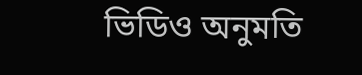ভিডিও অনুমতি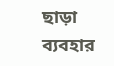ছাড়া ব্যবহার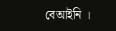বেআইনি ।